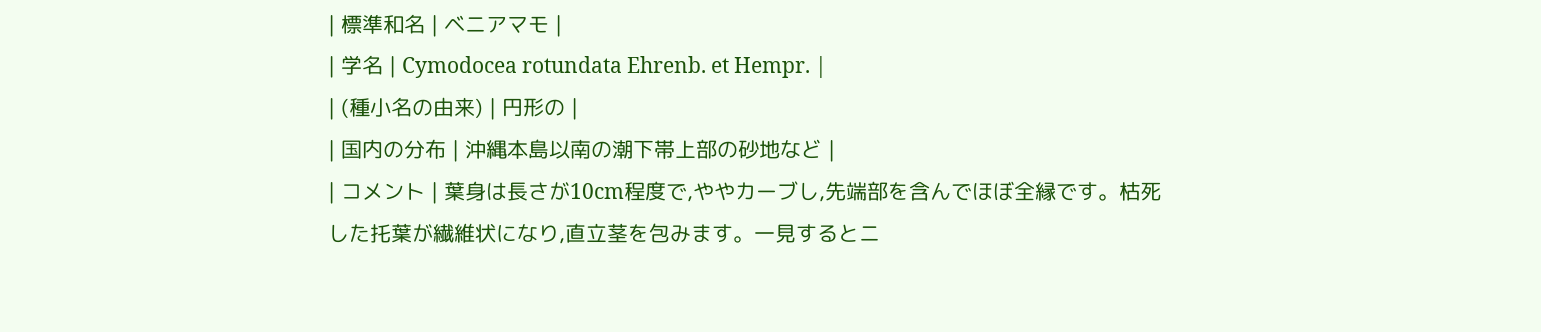| 標準和名 | ベニアマモ |
| 学名 | Cymodocea rotundata Ehrenb. et Hempr. |
| (種小名の由来) | 円形の |
| 国内の分布 | 沖縄本島以南の潮下帯上部の砂地など |
| コメント | 葉身は長さが10cm程度で,ややカーブし,先端部を含んでほぼ全縁です。枯死した托葉が繊維状になり,直立茎を包みます。一見するとニ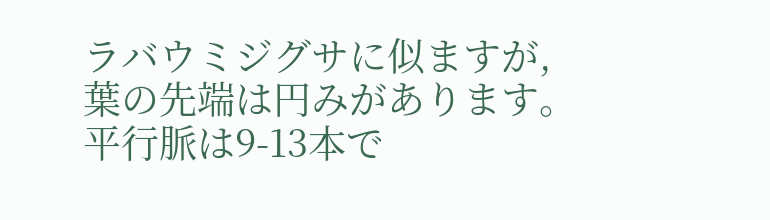ラバウミジグサに似ますが,葉の先端は円みがあります。平行脈は9-13本で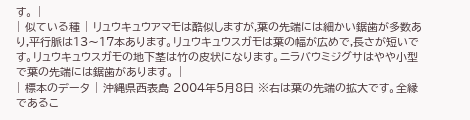す。 |
| 似ている種 | リュウキュウアマモは酷似しますが,葉の先端には細かい鋸歯が多数あり,平行脈は13〜17本あります。リュウキュウスガモは葉の幅が広めで,長さが短いです。リュウキュウスガモの地下茎は竹の皮状になります。ニラバウミジグサはやや小型で葉の先端には鋸歯があります。 |
| 標本のデータ | 沖縄県西表島 2004年5月8日 ※右は葉の先端の拡大です。全縁であるこ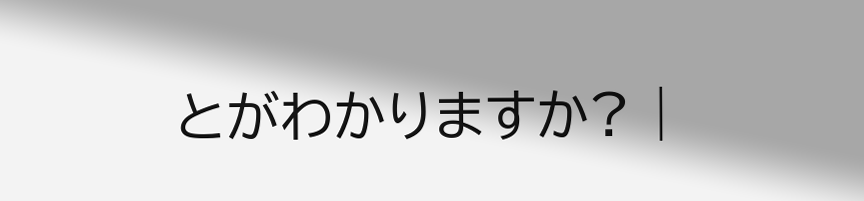とがわかりますか? |